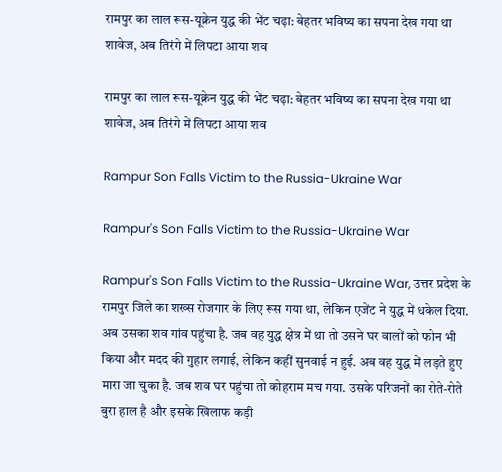रामपुर का लाल रूस-यूक्रेन युद्ध की भेंट चढ़ा: बेहतर भविष्य का सपना देख गया था शावेज, अब तिरंगे में लिपटा आया शव

रामपुर का लाल रूस-यूक्रेन युद्ध की भेंट चढ़ा: बेहतर भविष्य का सपना देख गया था शावेज, अब तिरंगे में लिपटा आया शव

Rampur Son Falls Victim to the Russia-Ukraine War

Rampur's Son Falls Victim to the Russia-Ukraine War

Rampur's Son Falls Victim to the Russia-Ukraine War, उत्तर प्रदेश के रामपुर जिले का शख्स रोजगार के लिए रूस गया था, लेकिन एजेंट ने युद्ध में धकेल दिया. अब उसका शव गांव पहुंचा है. जब वह युद्ध क्षेत्र में था तो उसने घर वालों को फोन भी किया और मदद की गुहार लगाई, लेकिन कहीं सुनवाई न हुई. अब वह युद्ध में लड़ते हुए मारा जा चुका है. जब शव घर पहुंचा तो कोहराम मच गया. उसके परिजनों का रोते-रोते बुरा हाल है और इसके खिलाफ कड़ी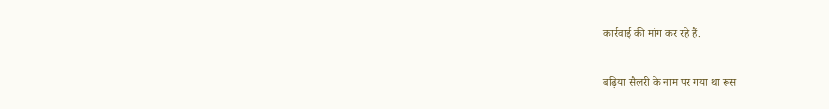कार्रवाई की मांग कर रहे हैं.

बढ़िया सैलरी के नाम पर गया था रूस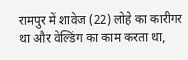रामपुर में शावेज (22) लोहे का कारीगर था और वेल्डिंग का काम करता था,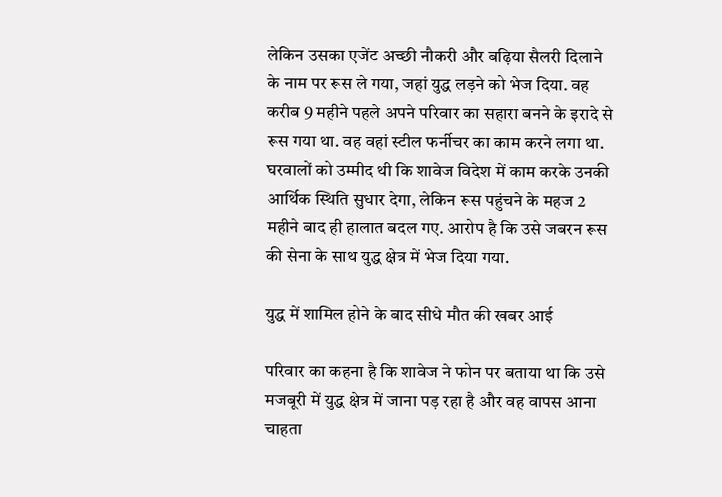लेकिन उसका एजेंट अच्छी नौकरी और बढ़िया सैलरी दिलाने के नाम पर रूस ले गया, जहां युद्ध लड़ने को भेज दिया. वह करीब 9 महीने पहले अपने परिवार का सहारा बनने के इरादे से रूस गया था. वह वहां स्टील फर्नीचर का काम करने लगा था. घरवालों को उम्मीद थी कि शावेज विदेश में काम करके उनकी आर्थिक स्थिति सुधार देगा, लेकिन रूस पहुंचने के महज 2 महीने बाद ही हालात बदल गए. आरोप है कि उसे जबरन रूस की सेना के साथ युद्ध क्षेत्र में भेज दिया गया.

युद्ध में शामिल होने के बाद सीधे मौत की खबर आई

परिवार का कहना है कि शावेज ने फोन पर बताया था कि उसे मजबूरी में युद्ध क्षेत्र में जाना पड़ रहा है और वह वापस आना चाहता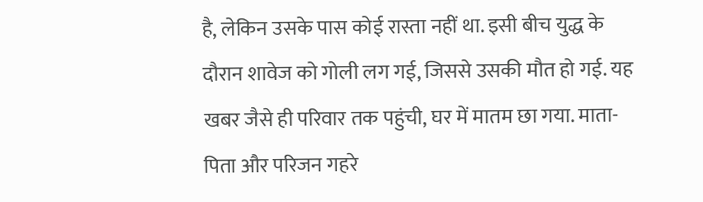है, लेकिन उसके पास कोई रास्ता नहीं था. इसी बीच युद्ध के दौरान शावेज को गोली लग गई, जिससे उसकी मौत हो गई. यह खबर जैसे ही परिवार तक पहुंची, घर में मातम छा गया. माता-पिता और परिजन गहरे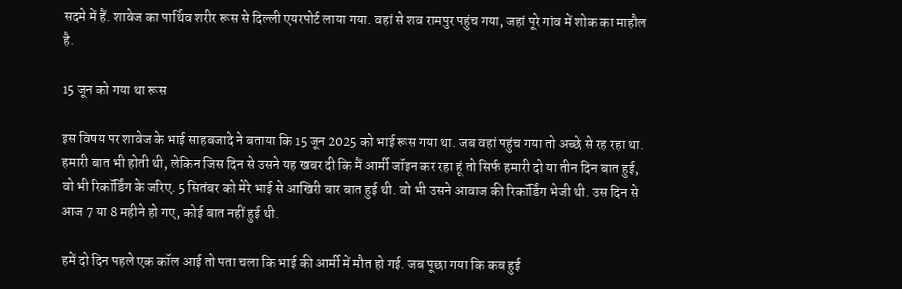सदमे में हैं. शावेज का पार्थिव शरीर रूस से दिल्ली एयरपोर्ट लाया गया. वहां से शव रामपुर पहुंच गया, जहां पूरे गांव में शोक का माहौल है.

15 जून को गया था रूस

इस विषय पर शावेज के भाई साहबजादे ने बताया कि 15 जून 2025 को भाई रूस गया था. जब वहां पहुंच गया तो अच्छे से रह रहा था. हमारी बात भी होती थी, लेकिन जिस दिन से उसने यह खबर दी कि मैं आर्मी जॉइन कर रहा हूं तो सिर्फ हमारी दो या तीन दिन बात हुई, वो भी रिकॉर्डिंग के जरिए. 5 सितंबर को मेरे भाई से आखिरी बार बात हुई थी. वो भी उसने आवाज की रिकॉर्डिंग भेजी थी. उस दिन से आज 7 या 8 महीने हो गए, कोई बात नहीं हुई थी.

हमें दो दिन पहले एक कॉल आई तो पता चला कि भाई की आर्मी में मौत हो गई. जब पूछा गया कि कब हुई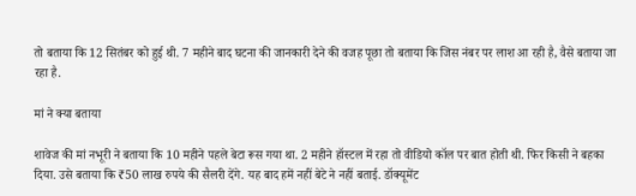तो बताया कि 12 सितंबर को हुई थी. 7 महीने बाद घटना की जानकारी देने की वजह पूछा तो बताया कि जिस नंबर पर लाश आ रही है, वैसे बताया जा रहा है.

मां ने क्या बताया

शावेज की मां नभूरी ने बताया कि 10 महीने पहले बेटा रूस गया था. 2 महीने हॉस्टल में रहा तो वीडियो कॉल पर बात होती थी. फिर किसी ने बहका दिया. उसे बताया कि ₹50 लाख रुपये की सैलरी देंगे. यह बाद हमें नहीं बेटे ने नहीं बताई. डॉक्यूमेंट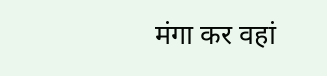मंगा कर वहां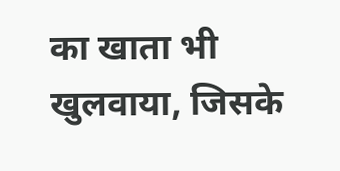का खाता भी खुलवाया, जिसके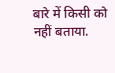बारे में किसी को नहीं बताया.